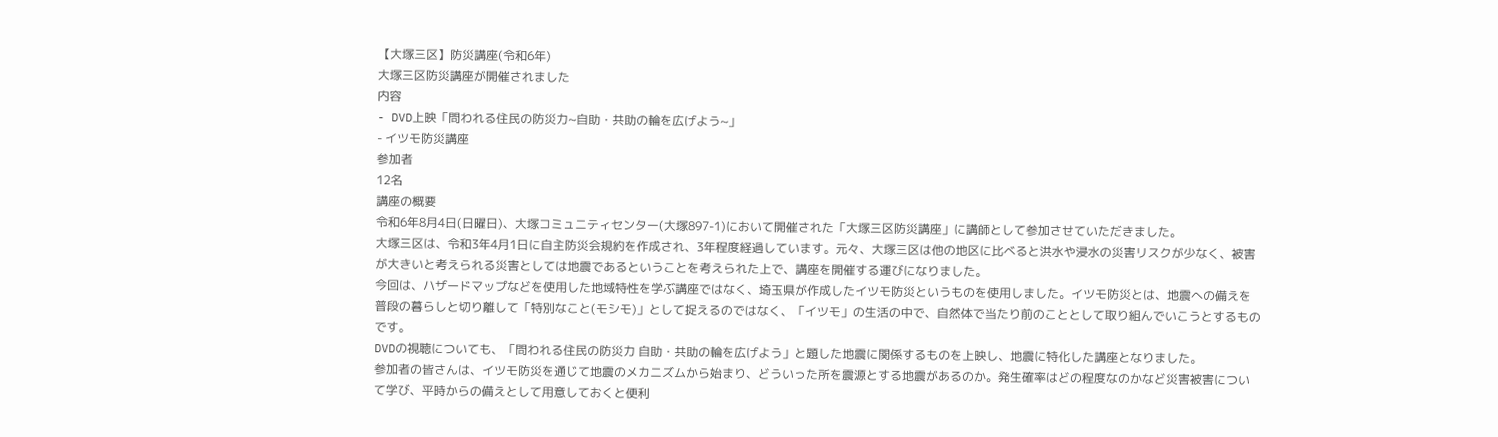【大塚三区】防災講座(令和6年)
大塚三区防災講座が開催されました
内容
- DVD上映「問われる住民の防災力~自助・共助の輪を広げよう~」
- イツモ防災講座
参加者
12名
講座の概要
令和6年8月4日(日曜日)、大塚コミュニティセンター(大塚897-1)において開催された「大塚三区防災講座」に講師として参加させていただきました。
大塚三区は、令和3年4月1日に自主防災会規約を作成され、3年程度経過しています。元々、大塚三区は他の地区に比べると洪水や浸水の災害リスクが少なく、被害が大きいと考えられる災害としては地震であるということを考えられた上で、講座を開催する運びになりました。
今回は、ハザードマップなどを使用した地域特性を学ぶ講座ではなく、埼玉県が作成したイツモ防災というものを使用しました。イツモ防災とは、地震への備えを普段の暮らしと切り離して「特別なこと(モシモ)」として捉えるのではなく、「イツモ」の生活の中で、自然体で当たり前のこととして取り組んでいこうとするものです。
DVDの視聴についても、「問われる住民の防災力 自助・共助の輪を広げよう」と題した地震に関係するものを上映し、地震に特化した講座となりました。
参加者の皆さんは、イツモ防災を通じて地震のメカニズムから始まり、どういった所を震源とする地震があるのか。発生確率はどの程度なのかなど災害被害について学び、平時からの備えとして用意しておくと便利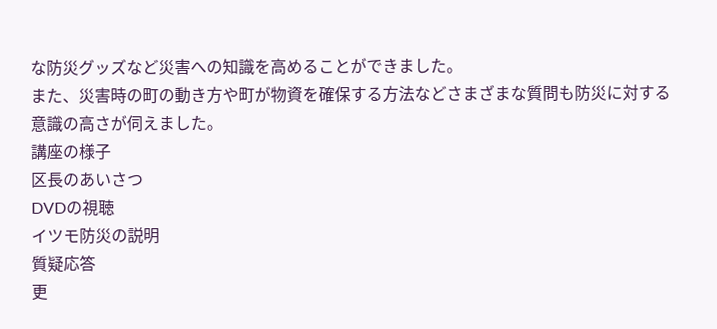な防災グッズなど災害への知識を高めることができました。
また、災害時の町の動き方や町が物資を確保する方法などさまざまな質問も防災に対する意識の高さが伺えました。
講座の様子
区長のあいさつ
DVDの視聴
イツモ防災の説明
質疑応答
更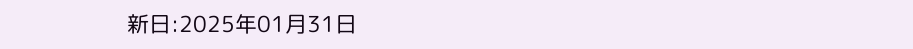新日:2025年01月31日